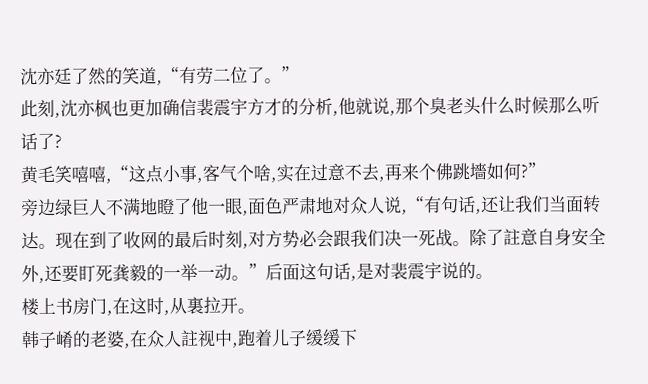沈亦廷了然的笑道,“有劳二位了。”
此刻,沈亦枫也更加确信裴震宇方才的分析,他就说,那个臭老头什么时候那么听话了?
黄毛笑嘻嘻,“这点小事,客气个啥,实在过意不去,再来个佛跳墻如何?”
旁边绿巨人不满地瞪了他一眼,面色严肃地对众人说,“有句话,还让我们当面转达。现在到了收网的最后时刻,对方势必会跟我们决一死战。除了註意自身安全外,还要盯死龚毅的一举一动。”后面这句话,是对裴震宇说的。
楼上书房门,在这时,从裏拉开。
韩子崤的老婆,在众人註视中,跑着儿子缓缓下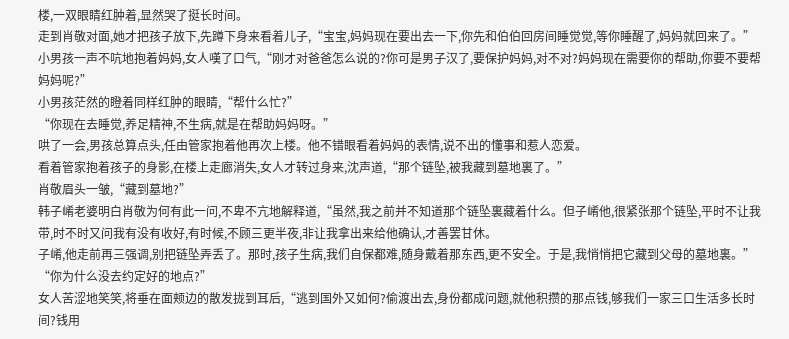楼,一双眼睛红肿着,显然哭了挺长时间。
走到肖敬对面,她才把孩子放下,先蹲下身来看着儿子,“宝宝,妈妈现在要出去一下,你先和伯伯回房间睡觉觉,等你睡醒了,妈妈就回来了。”
小男孩一声不吭地抱着妈妈,女人嘆了口气,“刚才对爸爸怎么说的?你可是男子汉了,要保护妈妈,对不对?妈妈现在需要你的帮助,你要不要帮妈妈呢?”
小男孩茫然的瞪着同样红肿的眼睛,“帮什么忙?”
“你现在去睡觉,养足精神,不生病,就是在帮助妈妈呀。”
哄了一会,男孩总算点头,任由管家抱着他再次上楼。他不错眼看着妈妈的表情,说不出的懂事和惹人恋爱。
看着管家抱着孩子的身影,在楼上走廊消失,女人才转过身来,沈声道,“那个链坠,被我藏到墓地裏了。”
肖敬眉头一皱,“藏到墓地?”
韩子崤老婆明白肖敬为何有此一问,不卑不亢地解释道,“虽然,我之前并不知道那个链坠裏藏着什么。但子崤他,很紧张那个链坠,平时不让我带,时不时又问我有没有收好,有时候,不顾三更半夜,非让我拿出来给他确认,才善罢甘休。
子崤,他走前再三强调,别把链坠弄丢了。那时,孩子生病,我们自保都难,随身戴着那东西,更不安全。于是,我悄悄把它藏到父母的墓地裏。”
“你为什么没去约定好的地点?”
女人苦涩地笑笑,将垂在面颊边的散发拢到耳后,“逃到国外又如何?偷渡出去,身份都成问题,就他积攒的那点钱,够我们一家三口生活多长时间?钱用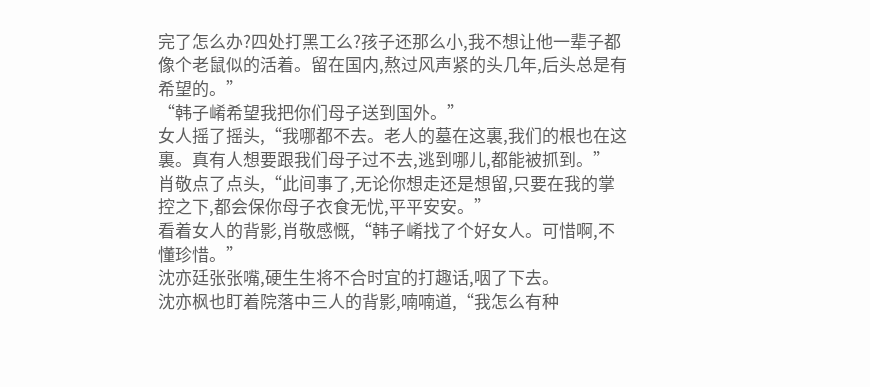完了怎么办?四处打黑工么?孩子还那么小,我不想让他一辈子都像个老鼠似的活着。留在国内,熬过风声紧的头几年,后头总是有希望的。”
“韩子崤希望我把你们母子送到国外。”
女人摇了摇头,“我哪都不去。老人的墓在这裏,我们的根也在这裏。真有人想要跟我们母子过不去,逃到哪儿,都能被抓到。”
肖敬点了点头,“此间事了,无论你想走还是想留,只要在我的掌控之下,都会保你母子衣食无忧,平平安安。”
看着女人的背影,肖敬感慨,“韩子崤找了个好女人。可惜啊,不懂珍惜。”
沈亦廷张张嘴,硬生生将不合时宜的打趣话,咽了下去。
沈亦枫也盯着院落中三人的背影,喃喃道,“我怎么有种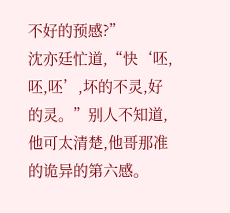不好的预感?”
沈亦廷忙道,“快‘呸,呸,呸’,坏的不灵,好的灵。”别人不知道,他可太清楚,他哥那准的诡异的第六感。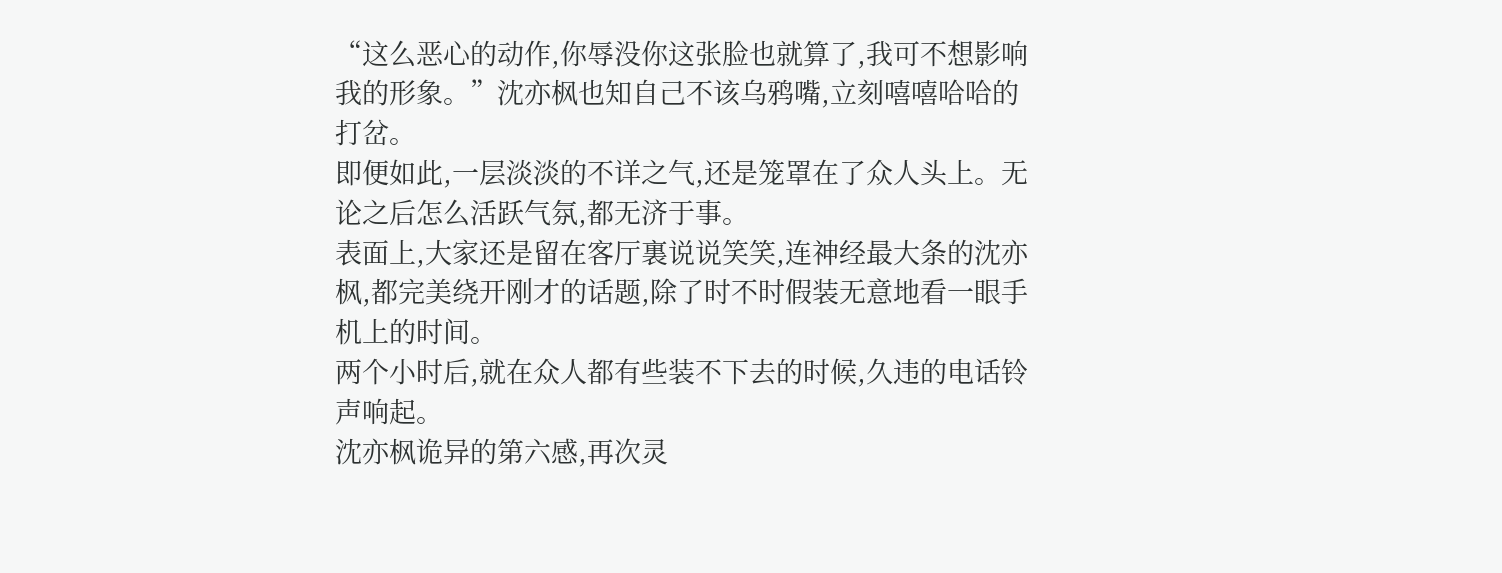“这么恶心的动作,你辱没你这张脸也就算了,我可不想影响我的形象。”沈亦枫也知自己不该乌鸦嘴,立刻嘻嘻哈哈的打岔。
即便如此,一层淡淡的不详之气,还是笼罩在了众人头上。无论之后怎么活跃气氛,都无济于事。
表面上,大家还是留在客厅裏说说笑笑,连神经最大条的沈亦枫,都完美绕开刚才的话题,除了时不时假装无意地看一眼手机上的时间。
两个小时后,就在众人都有些装不下去的时候,久违的电话铃声响起。
沈亦枫诡异的第六感,再次灵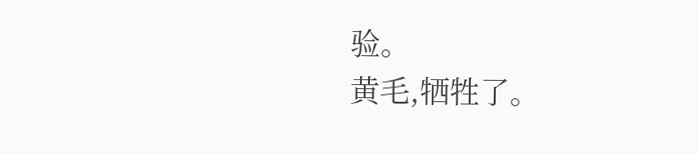验。
黄毛,牺牲了。